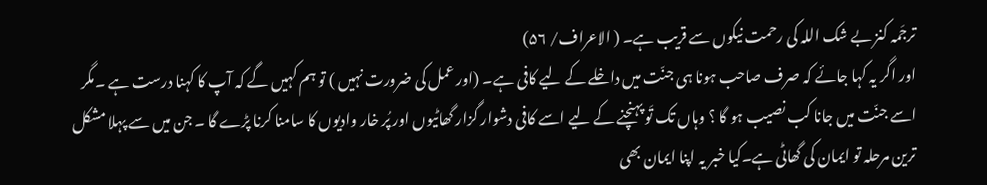ترجَمہ کنز بے شک اللہ کی رحمت نیکوں سے قریب ہے۔ ( الاعراف/ ۵۶)
اور اگر یہ کہا جائے کہ صرف صاحب ہونا ہی جنّت میں داخلے کے لیے کافی ہے۔ (اور عمل کی ضرورت نہیں ) تو ہم کہیں گے کہ آپ کا کہنا درست ہے ۔مگر اسے جنّت میں جانا کب نصیب ہو گا ؟ وہاں تک تَو پہنچنے کے لیے اسے کافی دشوار گزار گھاٹیوں اور پُر خار وادیوں کا سامنا کرنا پڑے گا ۔ جن میں سے پہلا مشکل ترین مرحلہ تو ایمان کی گھاٹی ہے۔کیا خبر یہ اپنا ایمان بھی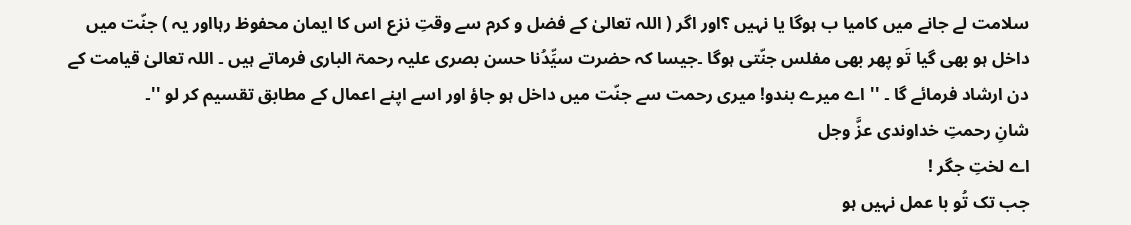سلامت لے جانے میں کامیا ب ہوگا یا نہیں ؟اور اگر ( اللہ تعالیٰ کے فضل و کرم سے وقتِ نزع اس کا ایمان محفوظ رہااور یہ ) جنّت میں داخل ہو بھی گیا تَو پھر بھی مفلس جنّتی ہوگا ۔جیسا کہ حضرت سیِّدُنا حسن بصری علیہ رحمۃ الباری فرماتے ہیں ۔ اللہ تعالیٰ قیامت کے دن ارشاد فرمائے گا ۔ '' اے میرے بندو! میری رحمت سے جنّت میں داخل ہو جاؤ اور اسے اپنے اعمال کے مطابق تقسیم کر لو ''۔
شانِ رحمتِ خداوندی عزَّ وجل
اے لختِ جگر !
جب تک تُو با عمل نہیں ہو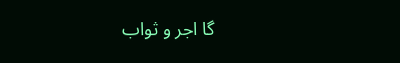گا اجر و ثواب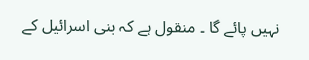نہیں پائے گا ۔ منقول ہے کہ بنی اسرائیل کے